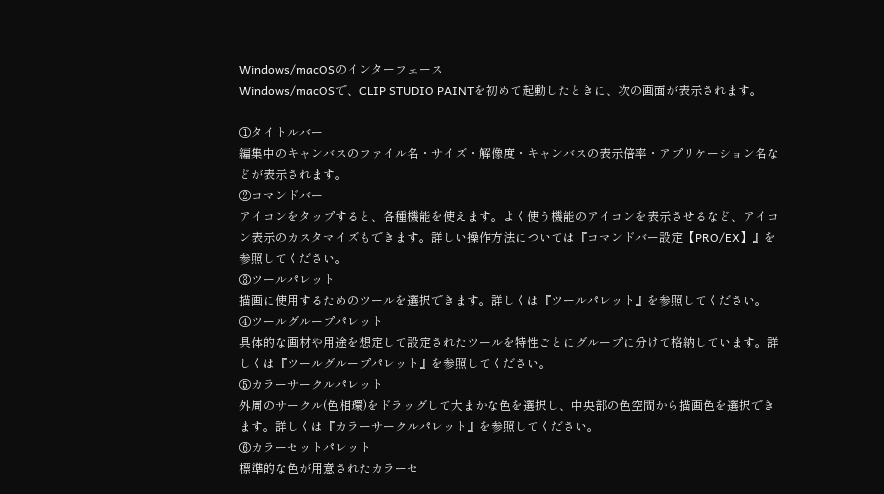Windows/macOSのインターフェース
Windows/macOSで、CLIP STUDIO PAINTを初めて起動したときに、次の画面が表示されます。

①タイトルバー
編集中のキャンバスのファイル名・サイズ・解像度・キャンバスの表示倍率・アプリケーション名などが表示されます。
②コマンドバー
アイコンをタップすると、各種機能を使えます。よく使う機能のアイコンを表示させるなど、アイコン表示のカスタマイズもできます。詳しい操作方法については『コマンドバー設定【PRO/EX】』を参照してください。
③ツールパレット
描画に使用するためのツールを選択できます。詳しくは『ツールパレット』を参照してください。
④ツールグループパレット
具体的な画材や用途を想定して設定されたツールを特性ごとにグループに分けて格納しています。詳しくは『ツールグループパレット』を参照してください。
⑤カラーサークルパレット
外周のサークル(色相環)をドラッグして大まかな色を選択し、中央部の色空間から描画色を選択できます。詳しくは『カラーサークルパレット』を参照してください。
⑥カラーセットパレット
標準的な色が用意されたカラーセ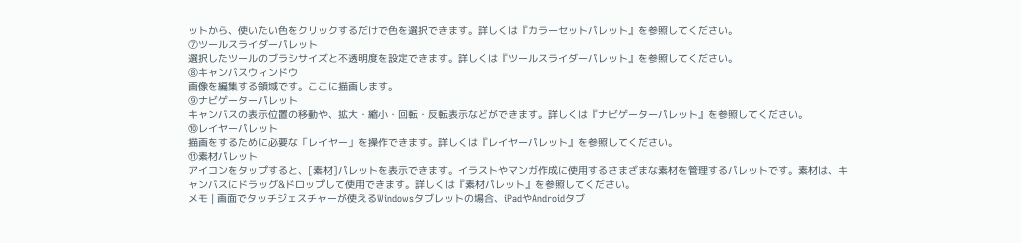ットから、使いたい色をクリックするだけで色を選択できます。詳しくは『カラーセットパレット』を参照してください。
⑦ツールスライダーパレット
選択したツールのブラシサイズと不透明度を設定できます。詳しくは『ツールスライダーパレット』を参照してください。
⑧キャンバスウィンドウ
画像を編集する領域です。ここに描画します。
⑨ナビゲーターパレット
キャンバスの表示位置の移動や、拡大・縮小・回転・反転表示などができます。詳しくは『ナビゲーターパレット』を参照してください。
⑩レイヤーパレット
描画をするために必要な「レイヤー」を操作できます。詳しくは『レイヤーパレット』を参照してください。
⑪素材パレット
アイコンをタップすると、[素材]パレットを表示できます。イラストやマンガ作成に使用するさまざまな素材を管理するパレットです。素材は、キャンバスにドラッグ&ドロップして使用できます。詳しくは『素材パレット』を参照してください。
メモ | 画面でタッチジェスチャーが使えるWindowsタブレットの場合、iPadやAndroidタブ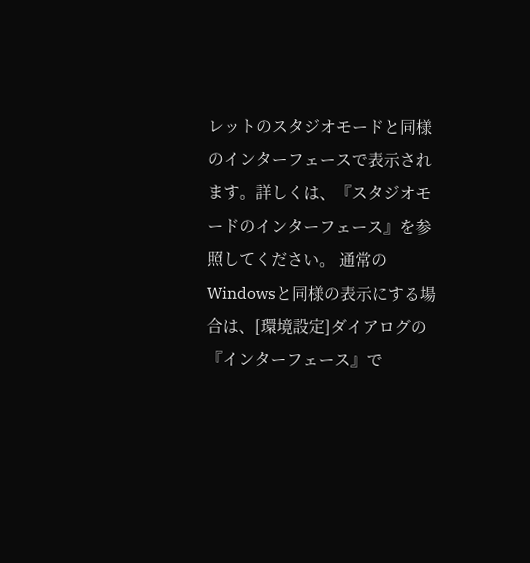レットのスタジオモードと同様のインターフェースで表示されます。詳しくは、『スタジオモードのインターフェース』を参照してください。 通常のWindowsと同様の表示にする場合は、[環境設定]ダイアログの『インターフェース』で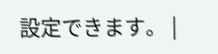設定できます。 |